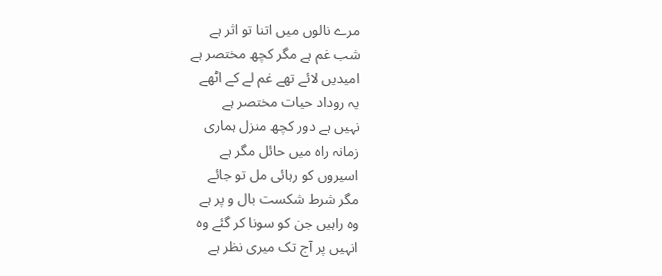مرے نالوں میں اتنا تو اثر ہے
شب غم ہے مگر کچھ مختصر ہے
امیدیں لائے تھے غم لے کے اٹھے
یہ روداد حیات مختصر ہے
نہیں ہے دور کچھ منزل ہماری
زمانہ راہ میں حائل مگر ہے
اسیروں کو رہائی مل تو جائے
مگر شرط شکست بال و پر ہے
وہ راہیں جن کو سونا کر گئے وہ
انہیں پر آج تک میری نظر ہے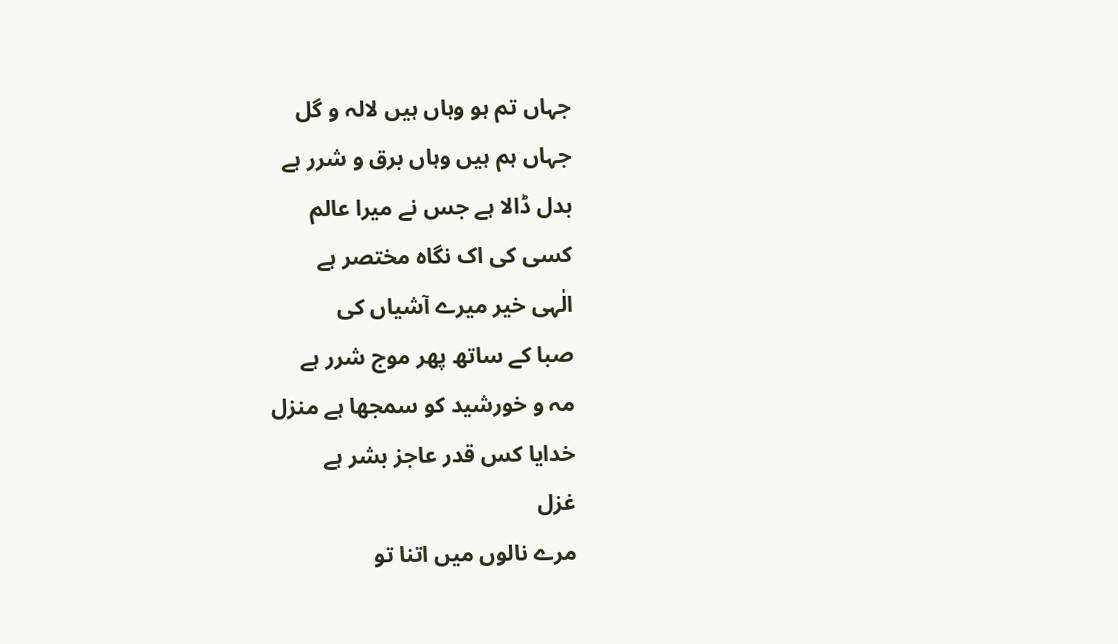جہاں تم ہو وہاں ہیں لالہ و گل
جہاں ہم ہیں وہاں برق و شرر ہے
بدل ڈالا ہے جس نے میرا عالم
کسی کی اک نگاہ مختصر ہے
الٰہی خیر میرے آشیاں کی
صبا کے ساتھ پھر موج شرر ہے
مہ و خورشید کو سمجھا ہے منزل
خدایا کس قدر عاجز بشر ہے
غزل
مرے نالوں میں اتنا تو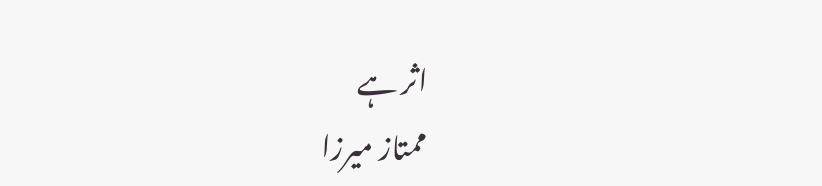اثر ہے
ممتاز میرزا